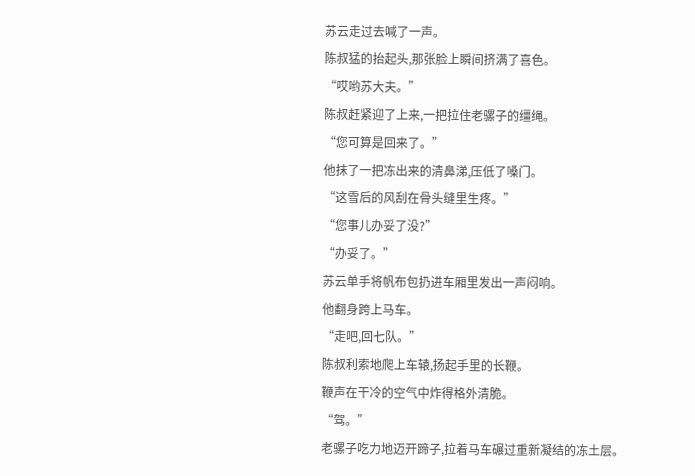苏云走过去喊了一声。
陈叔猛的抬起头,那张脸上瞬间挤满了喜色。
“哎哟苏大夫。”
陈叔赶紧迎了上来,一把拉住老骡子的缰绳。
“您可算是回来了。”
他抹了一把冻出来的清鼻涕,压低了嗓门。
“这雪后的风刮在骨头缝里生疼。”
“您事儿办妥了没?”
“办妥了。”
苏云单手将帆布包扔进车厢里发出一声闷响。
他翻身跨上马车。
“走吧,回七队。”
陈叔利索地爬上车辕,扬起手里的长鞭。
鞭声在干冷的空气中炸得格外清脆。
“驾。”
老骡子吃力地迈开蹄子,拉着马车碾过重新凝结的冻土层。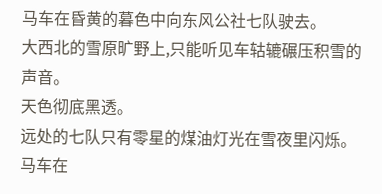马车在昏黄的暮色中向东风公社七队驶去。
大西北的雪原旷野上,只能听见车轱辘碾压积雪的声音。
天色彻底黑透。
远处的七队只有零星的煤油灯光在雪夜里闪烁。
马车在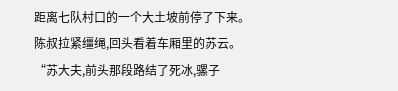距离七队村口的一个大土坡前停了下来。
陈叔拉紧缰绳,回头看着车厢里的苏云。
“苏大夫,前头那段路结了死冰,骡子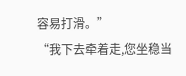容易打滑。”
“我下去牵着走,您坐稳当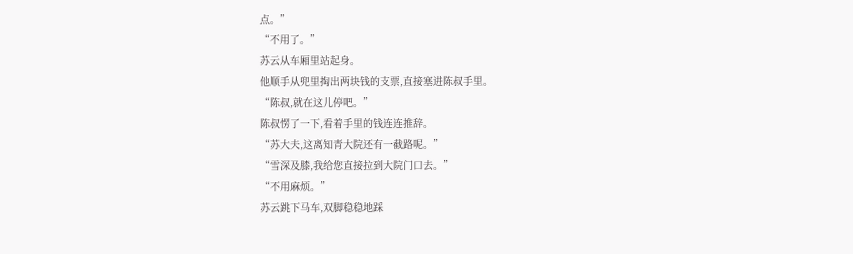点。”
“不用了。”
苏云从车厢里站起身。
他顺手从兜里掏出两块钱的支票,直接塞进陈叔手里。
“陈叔,就在这儿停吧。”
陈叔愣了一下,看着手里的钱连连推辞。
“苏大夫,这离知青大院还有一截路呢。”
“雪深及膝,我给您直接拉到大院门口去。”
“不用麻烦。”
苏云跳下马车,双脚稳稳地踩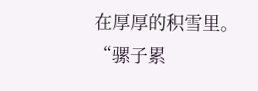在厚厚的积雪里。
“骡子累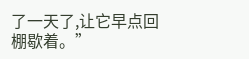了一天了,让它早点回棚歇着。”